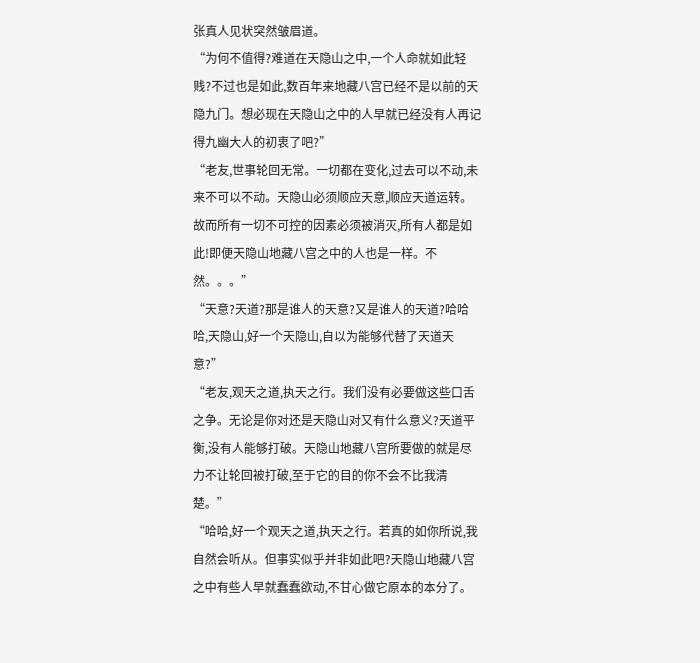张真人见状突然皱眉道。
“为何不值得?难道在天隐山之中,一个人命就如此轻贱?不过也是如此,数百年来地藏八宫已经不是以前的天隐九门。想必现在天隐山之中的人早就已经没有人再记得九幽大人的初衷了吧?”
“老友,世事轮回无常。一切都在变化,过去可以不动,未来不可以不动。天隐山必须顺应天意,顺应天道运转。故而所有一切不可控的因素必须被消灭,所有人都是如此!即便天隐山地藏八宫之中的人也是一样。不然。。。”
“天意?天道?那是谁人的天意?又是谁人的天道?哈哈哈,天隐山,好一个天隐山,自以为能够代替了天道天意?”
“老友,观天之道,执天之行。我们没有必要做这些口舌之争。无论是你对还是天隐山对又有什么意义?天道平衡,没有人能够打破。天隐山地藏八宫所要做的就是尽力不让轮回被打破,至于它的目的你不会不比我清楚。”
“哈哈,好一个观天之道,执天之行。若真的如你所说,我自然会听从。但事实似乎并非如此吧?天隐山地藏八宫之中有些人早就蠢蠢欲动,不甘心做它原本的本分了。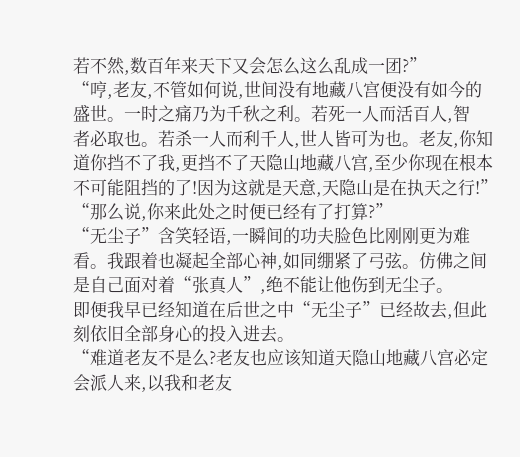若不然,数百年来天下又会怎么这么乱成一团?”
“哼,老友,不管如何说,世间没有地藏八宫便没有如今的盛世。一时之痛乃为千秋之利。若死一人而活百人,智
者必取也。若杀一人而利千人,世人皆可为也。老友,你知道你挡不了我,更挡不了天隐山地藏八宫,至少你现在根本不可能阻挡的了!因为这就是天意,天隐山是在执天之行!”
“那么说,你来此处之时便已经有了打算?”
“无尘子”含笑轻语,一瞬间的功夫脸色比刚刚更为难看。我跟着也凝起全部心神,如同绷紧了弓弦。仿佛之间是自己面对着“张真人”,绝不能让他伤到无尘子。
即便我早已经知道在后世之中“无尘子”已经故去,但此刻依旧全部身心的投入进去。
“难道老友不是么?老友也应该知道天隐山地藏八宫必定会派人来,以我和老友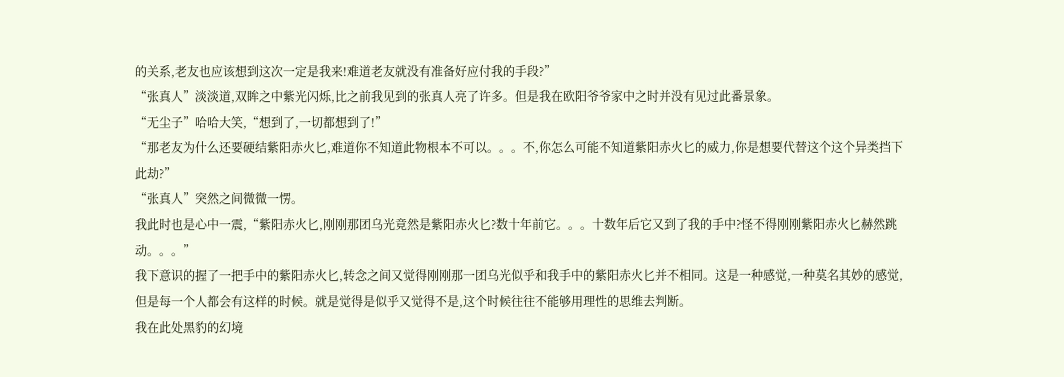的关系,老友也应该想到这次一定是我来!难道老友就没有准备好应付我的手段?”
“张真人”淡淡道,双眸之中紫光闪烁,比之前我见到的张真人亮了许多。但是我在欧阳爷爷家中之时并没有见过此番景象。
“无尘子”哈哈大笑,“想到了,一切都想到了!”
“那老友为什么还要硬结紫阳赤火匕,难道你不知道此物根本不可以。。。不,你怎么可能不知道紫阳赤火匕的威力,你是想要代替这个这个异类挡下此劫?”
“张真人”突然之间微微一愣。
我此时也是心中一震,“紫阳赤火匕,刚刚那团乌光竟然是紫阳赤火匕?数十年前它。。。十数年后它又到了我的手中?怪不得刚刚紫阳赤火匕赫然跳动。。。”
我下意识的握了一把手中的紫阳赤火匕,转念之间又觉得刚刚那一团乌光似乎和我手中的紫阳赤火匕并不相同。这是一种感觉,一种莫名其妙的感觉,但是每一个人都会有这样的时候。就是觉得是似乎又觉得不是,这个时候往往不能够用理性的思维去判断。
我在此处黑豹的幻境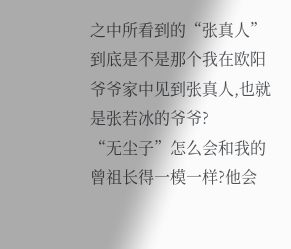之中所看到的“张真人”到底是不是那个我在欧阳爷爷家中见到张真人,也就是张若冰的爷爷?
“无尘子”怎么会和我的曾祖长得一模一样?他会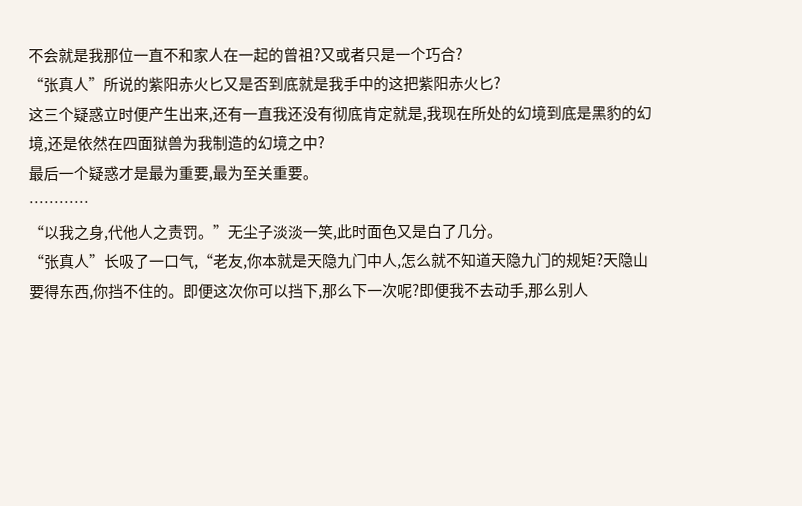不会就是我那位一直不和家人在一起的曾祖?又或者只是一个巧合?
“张真人”所说的紫阳赤火匕又是否到底就是我手中的这把紫阳赤火匕?
这三个疑惑立时便产生出来,还有一直我还没有彻底肯定就是,我现在所处的幻境到底是黑豹的幻境,还是依然在四面狱兽为我制造的幻境之中?
最后一个疑惑才是最为重要,最为至关重要。
…………
“以我之身,代他人之责罚。”无尘子淡淡一笑,此时面色又是白了几分。
“张真人”长吸了一口气,“老友,你本就是天隐九门中人,怎么就不知道天隐九门的规矩?天隐山要得东西,你挡不住的。即便这次你可以挡下,那么下一次呢?即便我不去动手,那么别人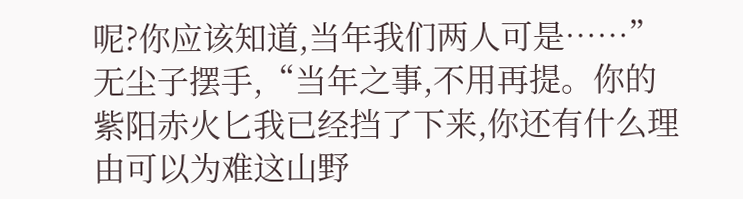呢?你应该知道,当年我们两人可是……”
无尘子摆手,“当年之事,不用再提。你的紫阳赤火匕我已经挡了下来,你还有什么理由可以为难这山野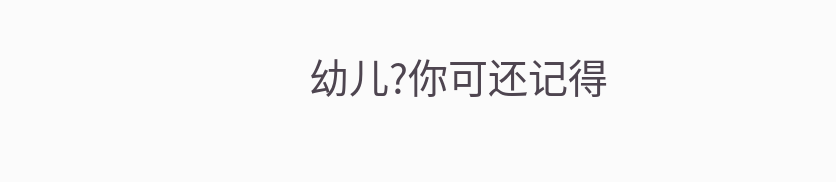幼儿?你可还记得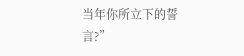当年你所立下的誓言?”